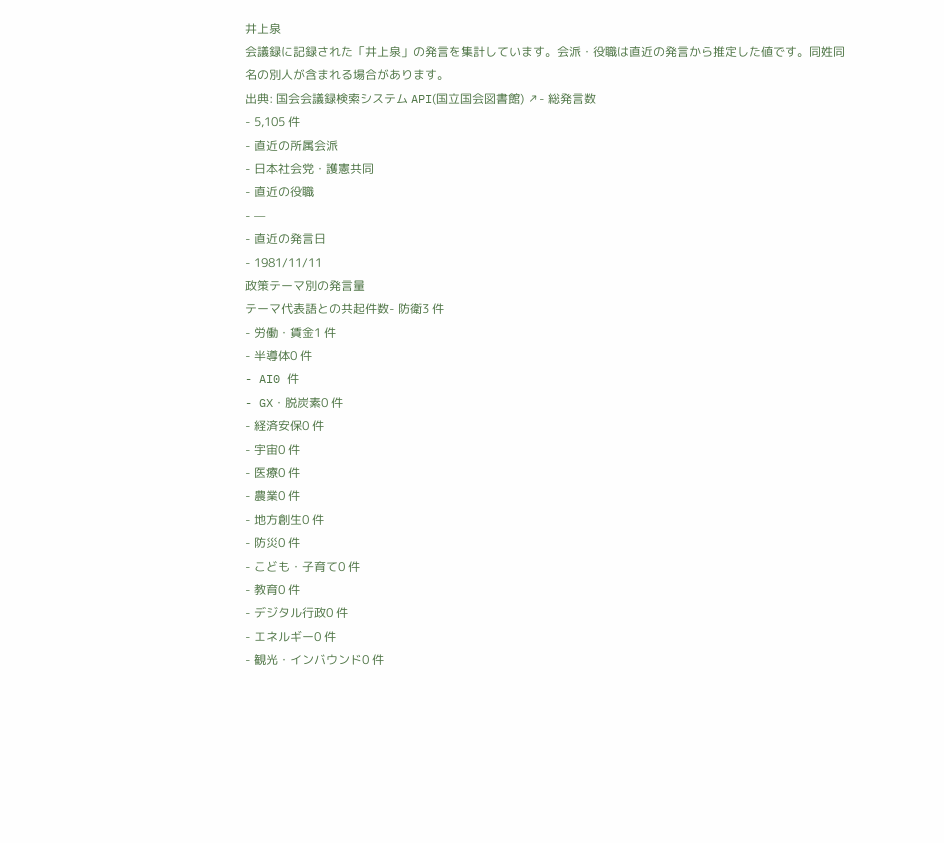井上泉
会議録に記録された「井上泉」の発言を集計しています。会派・役職は直近の発言から推定した値です。同姓同名の別人が含まれる場合があります。
出典: 国会会議録検索システム API(国立国会図書館) ↗- 総発言数
- 5,105 件
- 直近の所属会派
- 日本社会党・護憲共同
- 直近の役職
- —
- 直近の発言日
- 1981/11/11
政策テーマ別の発言量
テーマ代表語との共起件数- 防衛3 件
- 労働・賃金1 件
- 半導体0 件
- AI0 件
- GX・脱炭素0 件
- 経済安保0 件
- 宇宙0 件
- 医療0 件
- 農業0 件
- 地方創生0 件
- 防災0 件
- こども・子育て0 件
- 教育0 件
- デジタル行政0 件
- エネルギー0 件
- 観光・インバウンド0 件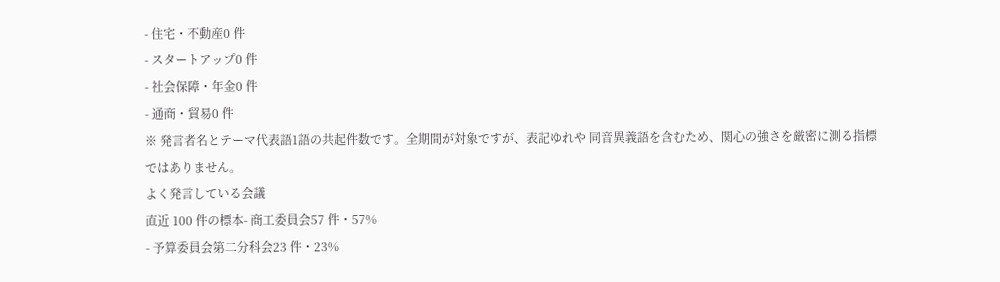- 住宅・不動産0 件
- スタートアップ0 件
- 社会保障・年金0 件
- 通商・貿易0 件
※ 発言者名とテーマ代表語1語の共起件数です。全期間が対象ですが、表記ゆれや 同音異義語を含むため、関心の強さを厳密に測る指標ではありません。
よく発言している会議
直近 100 件の標本- 商工委員会57 件・57%
- 予算委員会第二分科会23 件・23%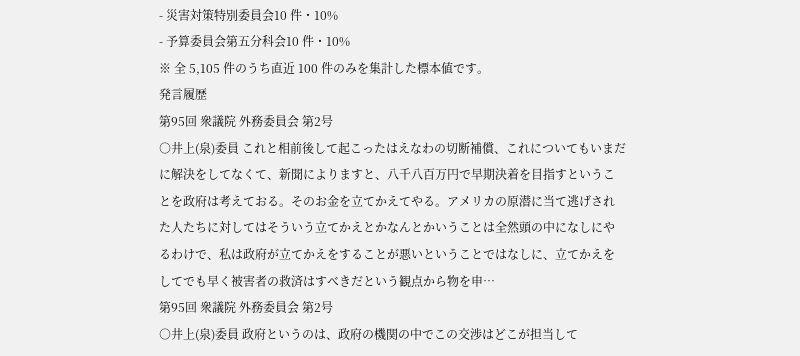- 災害対策特別委員会10 件・10%
- 予算委員会第五分科会10 件・10%
※ 全 5,105 件のうち直近 100 件のみを集計した標本値です。
発言履歴
第95回 衆議院 外務委員会 第2号
○井上(泉)委員 これと相前後して起こったはえなわの切断補償、これについてもいまだに解決をしてなくて、新聞によりますと、八千八百万円で早期決着を目指すということを政府は考えておる。そのお金を立てかえてやる。アメリカの原潜に当て逃げされた人たちに対してはそういう立てかえとかなんとかいうことは全然頭の中になしにやるわけで、私は政府が立てかえをすることが悪いということではなしに、立てかえをしてでも早く被害者の救済はすべきだという観点から物を申…
第95回 衆議院 外務委員会 第2号
○井上(泉)委員 政府というのは、政府の機関の中でこの交渉はどこが担当して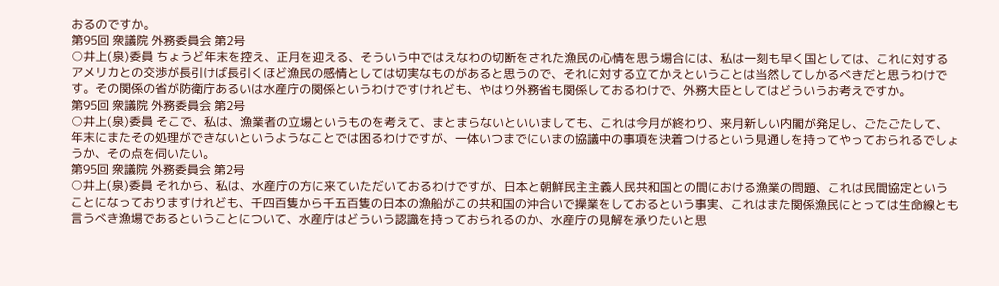おるのですか。
第95回 衆議院 外務委員会 第2号
○井上(泉)委員 ちょうど年末を控え、正月を迎える、そういう中ではえなわの切断をされた漁民の心情を思う場合には、私は一刻も早く国としては、これに対するアメリカとの交渉が長引けば長引くほど漁民の感情としては切実なものがあると思うので、それに対する立てかえということは当然してしかるべきだと思うわけです。その関係の省が防衛庁あるいは水産庁の関係というわけですけれども、やはり外務省も関係しておるわけで、外務大臣としてはどういうお考えですか。
第95回 衆議院 外務委員会 第2号
○井上(泉)委員 そこで、私は、漁業者の立場というものを考えて、まとまらないといいましても、これは今月が終わり、来月新しい内閣が発足し、ごたごたして、年末にまたその処理ができないというようなことでは困るわけですが、一体いつまでにいまの協議中の事項を決着つけるという見通しを持ってやっておられるでしょうか、その点を伺いたい。
第95回 衆議院 外務委員会 第2号
○井上(泉)委員 それから、私は、水産庁の方に来ていただいておるわけですが、日本と朝鮮民主主義人民共和国との間における漁業の問題、これは民間協定ということになっておりますけれども、千四百隻から千五百隻の日本の漁船がこの共和国の沖合いで操業をしておるという事実、これはまた関係漁民にとっては生命線とも言うべき漁場であるということについて、水産庁はどういう認識を持っておられるのか、水産庁の見解を承りたいと思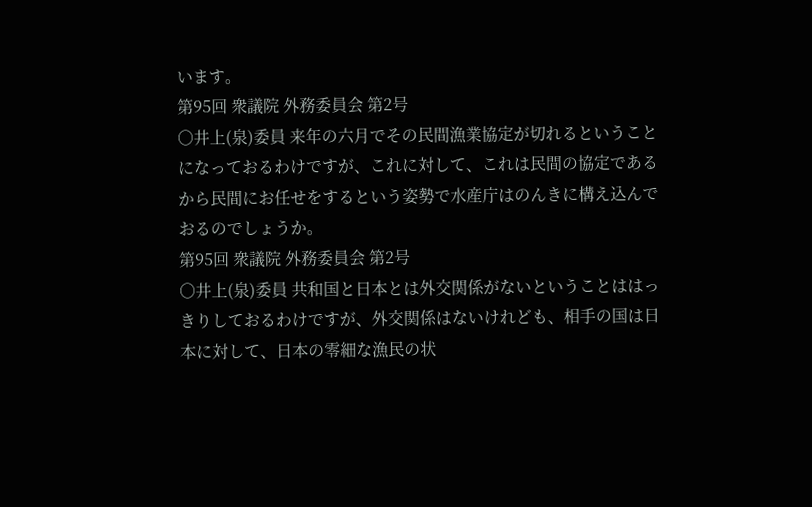います。
第95回 衆議院 外務委員会 第2号
○井上(泉)委員 来年の六月でその民間漁業協定が切れるということになっておるわけですが、これに対して、これは民間の協定であるから民間にお任せをするという姿勢で水産庁はのんきに構え込んでおるのでしょうか。
第95回 衆議院 外務委員会 第2号
○井上(泉)委員 共和国と日本とは外交関係がないということははっきりしておるわけですが、外交関係はないけれども、相手の国は日本に対して、日本の零細な漁民の状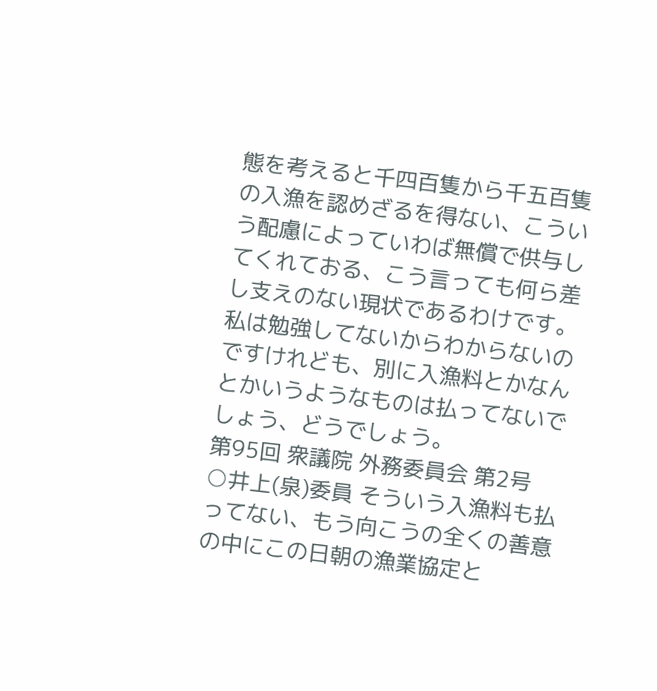態を考えると千四百隻から千五百隻の入漁を認めざるを得ない、こういう配慮によっていわば無償で供与してくれておる、こう言っても何ら差し支えのない現状であるわけです。 私は勉強してないからわからないのですけれども、別に入漁料とかなんとかいうようなものは払ってないでしょう、どうでしょう。
第95回 衆議院 外務委員会 第2号
○井上(泉)委員 そういう入漁料も払ってない、もう向こうの全くの善意の中にこの日朝の漁業協定と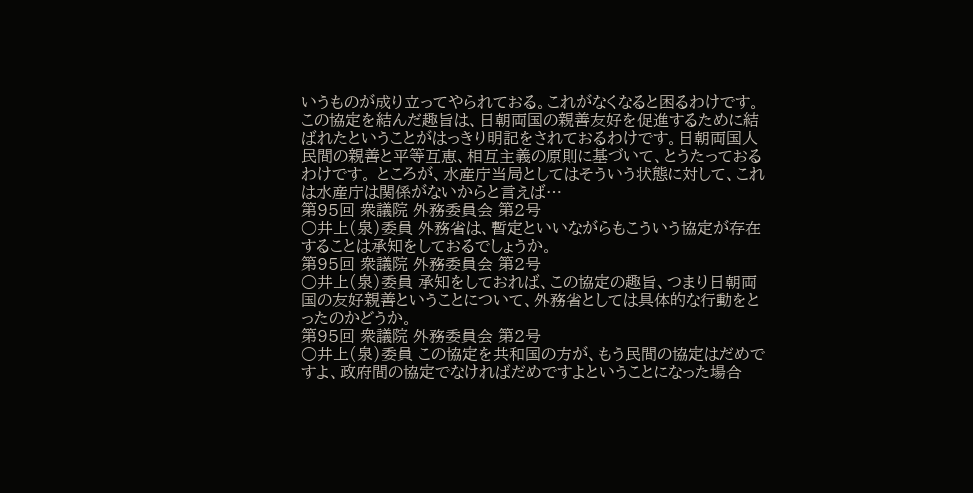いうものが成り立ってやられておる。これがなくなると困るわけです。この協定を結んだ趣旨は、日朝両国の親善友好を促進するために結ばれたということがはっきり明記をされておるわけです。日朝両国人民間の親善と平等互恵、相互主義の原則に基づいて、とうたっておるわけです。 ところが、水産庁当局としてはそういう状態に対して、これは水産庁は関係がないからと言えば…
第95回 衆議院 外務委員会 第2号
○井上(泉)委員 外務省は、暫定といいながらもこういう協定が存在することは承知をしておるでしょうか。
第95回 衆議院 外務委員会 第2号
○井上(泉)委員 承知をしておれば、この協定の趣旨、つまり日朝両国の友好親善ということについて、外務省としては具体的な行動をとったのかどうか。
第95回 衆議院 外務委員会 第2号
○井上(泉)委員 この協定を共和国の方が、もう民間の協定はだめですよ、政府間の協定でなければだめですよということになった場合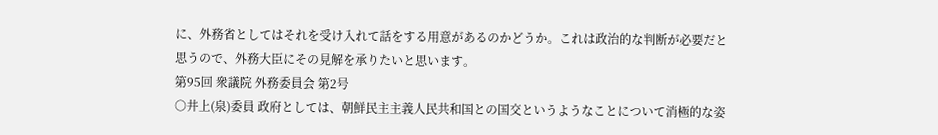に、外務省としてはそれを受け入れて話をする用意があるのかどうか。これは政治的な判断が必要だと思うので、外務大臣にその見解を承りたいと思います。
第95回 衆議院 外務委員会 第2号
○井上(泉)委員 政府としては、朝鮮民主主義人民共和国との国交というようなことについて消極的な姿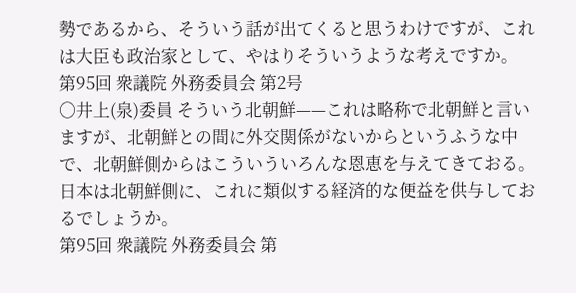勢であるから、そういう話が出てくると思うわけですが、これは大臣も政治家として、やはりそういうような考えですか。
第95回 衆議院 外務委員会 第2号
○井上(泉)委員 そういう北朝鮮——これは略称で北朝鮮と言いますが、北朝鮮との間に外交関係がないからというふうな中で、北朝鮮側からはこういういろんな恩恵を与えてきておる。日本は北朝鮮側に、これに類似する経済的な便益を供与しておるでしょうか。
第95回 衆議院 外務委員会 第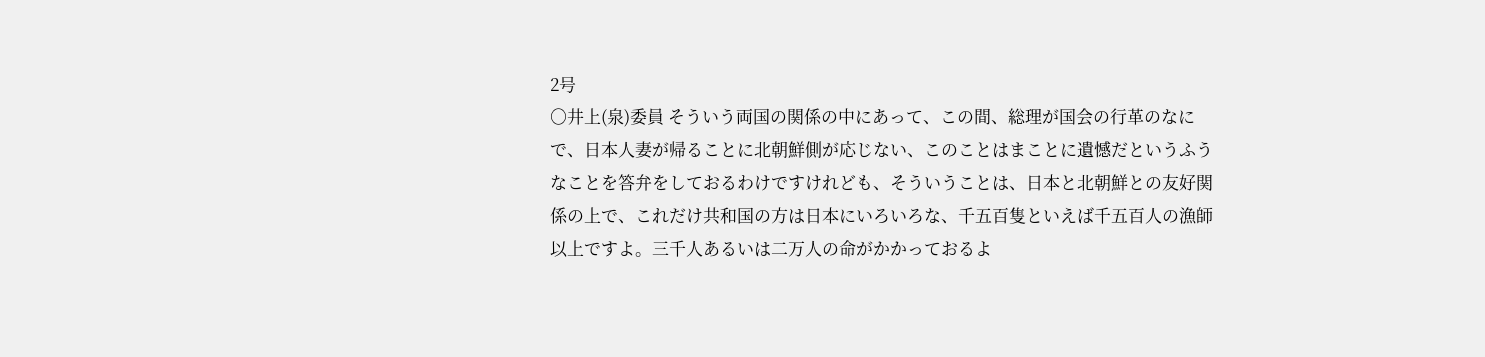2号
○井上(泉)委員 そういう両国の関係の中にあって、この間、総理が国会の行革のなにで、日本人妻が帰ることに北朝鮮側が応じない、このことはまことに遺憾だというふうなことを答弁をしておるわけですけれども、そういうことは、日本と北朝鮮との友好関係の上で、これだけ共和国の方は日本にいろいろな、千五百隻といえば千五百人の漁師以上ですよ。三千人あるいは二万人の命がかかっておるよ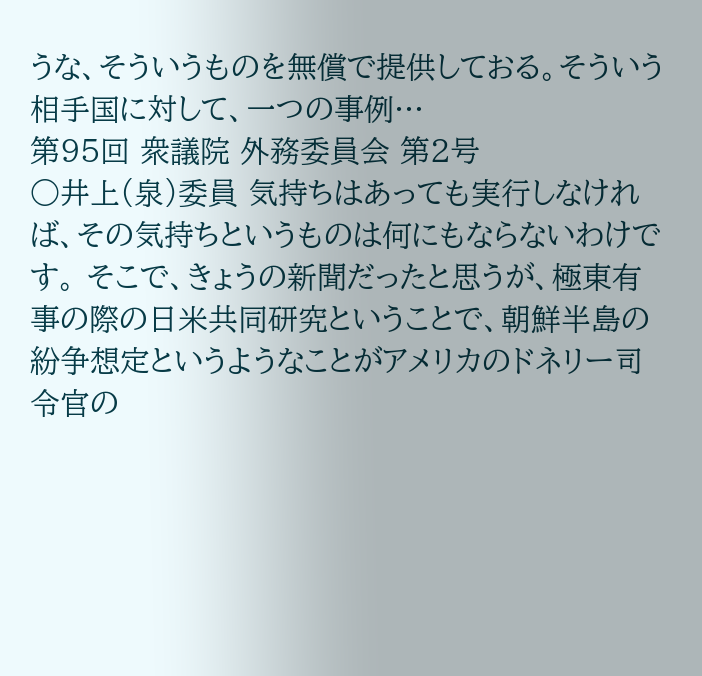うな、そういうものを無償で提供しておる。そういう相手国に対して、一つの事例…
第95回 衆議院 外務委員会 第2号
○井上(泉)委員 気持ちはあっても実行しなければ、その気持ちというものは何にもならないわけです。 そこで、きょうの新聞だったと思うが、極東有事の際の日米共同研究ということで、朝鮮半島の紛争想定というようなことがアメリカのドネリー司令官の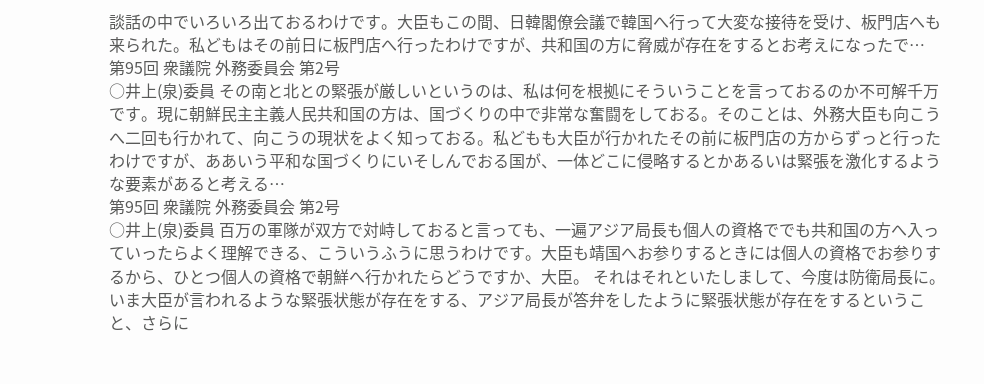談話の中でいろいろ出ておるわけです。大臣もこの間、日韓閣僚会議で韓国へ行って大変な接待を受け、板門店へも来られた。私どもはその前日に板門店へ行ったわけですが、共和国の方に脅威が存在をするとお考えになったで…
第95回 衆議院 外務委員会 第2号
○井上(泉)委員 その南と北との緊張が厳しいというのは、私は何を根拠にそういうことを言っておるのか不可解千万です。現に朝鮮民主主義人民共和国の方は、国づくりの中で非常な奮闘をしておる。そのことは、外務大臣も向こうへ二回も行かれて、向こうの現状をよく知っておる。私どもも大臣が行かれたその前に板門店の方からずっと行ったわけですが、ああいう平和な国づくりにいそしんでおる国が、一体どこに侵略するとかあるいは緊張を激化するような要素があると考える…
第95回 衆議院 外務委員会 第2号
○井上(泉)委員 百万の軍隊が双方で対峙しておると言っても、一遍アジア局長も個人の資格ででも共和国の方へ入っていったらよく理解できる、こういうふうに思うわけです。大臣も靖国へお参りするときには個人の資格でお参りするから、ひとつ個人の資格で朝鮮へ行かれたらどうですか、大臣。 それはそれといたしまして、今度は防衛局長に。いま大臣が言われるような緊張状態が存在をする、アジア局長が答弁をしたように緊張状態が存在をするということ、さらに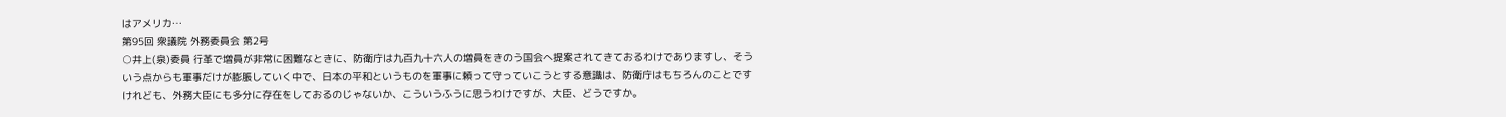はアメリカ…
第95回 衆議院 外務委員会 第2号
○井上(泉)委員 行革で増員が非常に困難なときに、防衛庁は九百九十六人の増員をきのう国会へ提案されてきておるわけでありますし、そういう点からも軍事だけが膨脹していく中で、日本の平和というものを軍事に頼って守っていこうとする意識は、防衛庁はもちろんのことですけれども、外務大臣にも多分に存在をしておるのじゃないか、こういうふうに思うわけですが、大臣、どうですか。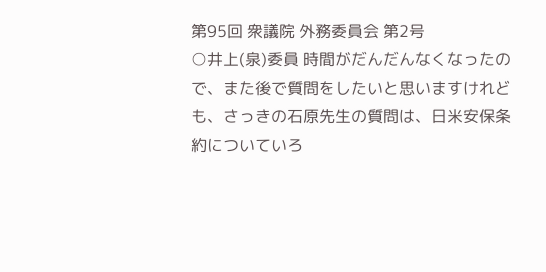第95回 衆議院 外務委員会 第2号
○井上(泉)委員 時間がだんだんなくなったので、また後で質問をしたいと思いますけれども、さっきの石原先生の質問は、日米安保条約についていろ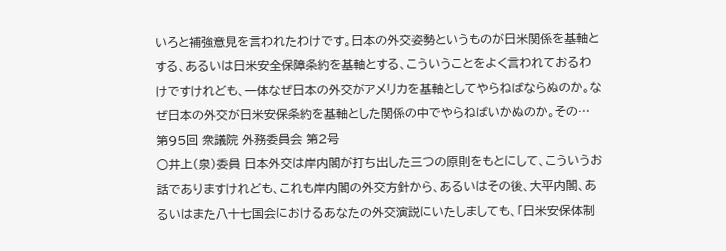いろと補強意見を言われたわけです。日本の外交姿勢というものが日米関係を基軸とする、あるいは日米安全保障条約を基軸とする、こういうことをよく言われておるわけですけれども、一体なぜ日本の外交がアメリカを基軸としてやらねばならぬのか。なぜ日本の外交が日米安保条約を基軸とした関係の中でやらねばいかぬのか。その…
第95回 衆議院 外務委員会 第2号
○井上(泉)委員 日本外交は岸内閣が打ち出した三つの原則をもとにして、こういうお話でありますけれども、これも岸内閣の外交方針から、あるいはその後、大平内閣、あるいはまた八十七国会におけるあなたの外交演説にいたしましても、「日米安保体制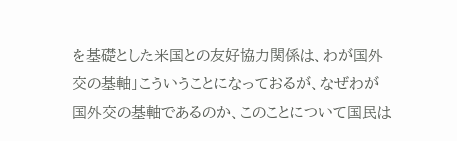を基礎とした米国との友好協力関係は、わが国外交の基軸」こういうことになっておるが、なぜわが国外交の基軸であるのか、このことについて国民は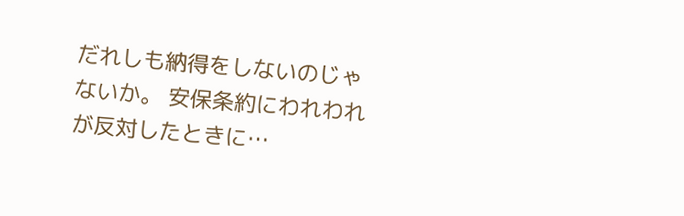だれしも納得をしないのじゃないか。 安保条約にわれわれが反対したときに…